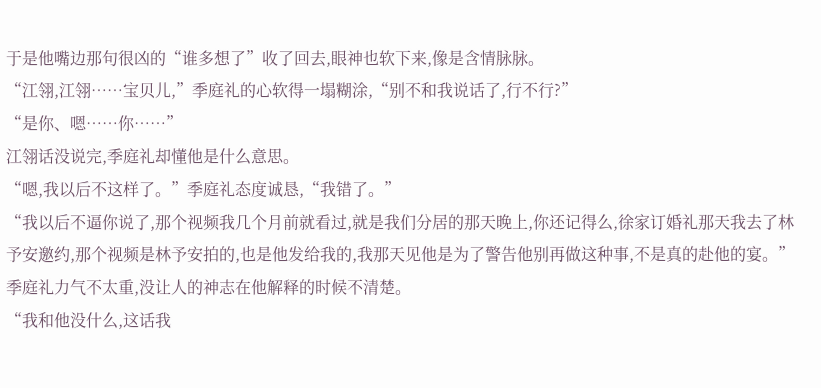于是他嘴边那句很凶的“谁多想了”收了回去,眼神也软下来,像是含情脉脉。
“江翎,江翎……宝贝儿,”季庭礼的心软得一塌糊涂,“别不和我说话了,行不行?”
“是你、嗯……你……”
江翎话没说完,季庭礼却懂他是什么意思。
“嗯,我以后不这样了。”季庭礼态度诚恳,“我错了。”
“我以后不逼你说了,那个视频我几个月前就看过,就是我们分居的那天晚上,你还记得么,徐家订婚礼那天我去了林予安邀约,那个视频是林予安拍的,也是他发给我的,我那天见他是为了警告他别再做这种事,不是真的赴他的宴。”
季庭礼力气不太重,没让人的神志在他解释的时候不清楚。
“我和他没什么,这话我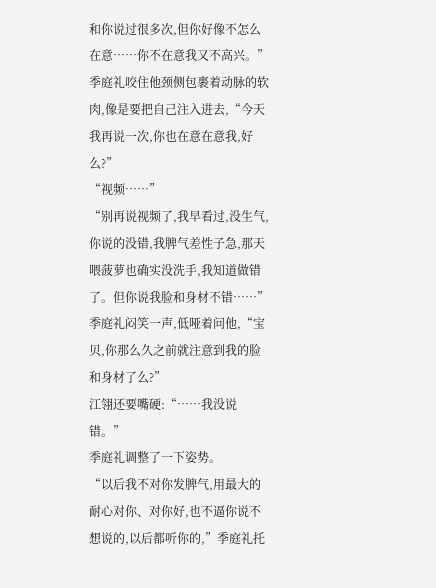和你说过很多次,但你好像不怎么在意……你不在意我又不高兴。”季庭礼咬住他颈侧包裹着动脉的软肉,像是要把自己注入进去,“今天我再说一次,你也在意在意我,好么?”
“视频……”
“别再说视频了,我早看过,没生气,你说的没错,我脾气差性子急,那天喂菠萝也确实没洗手,我知道做错了。但你说我脸和身材不错……”季庭礼闷笑一声,低哑着问他,“宝贝,你那么久之前就注意到我的脸和身材了么?”
江翎还要嘴硬:“……我没说错。”
季庭礼调整了一下姿势。
“以后我不对你发脾气,用最大的耐心对你、对你好,也不逼你说不想说的,以后都听你的,”季庭礼托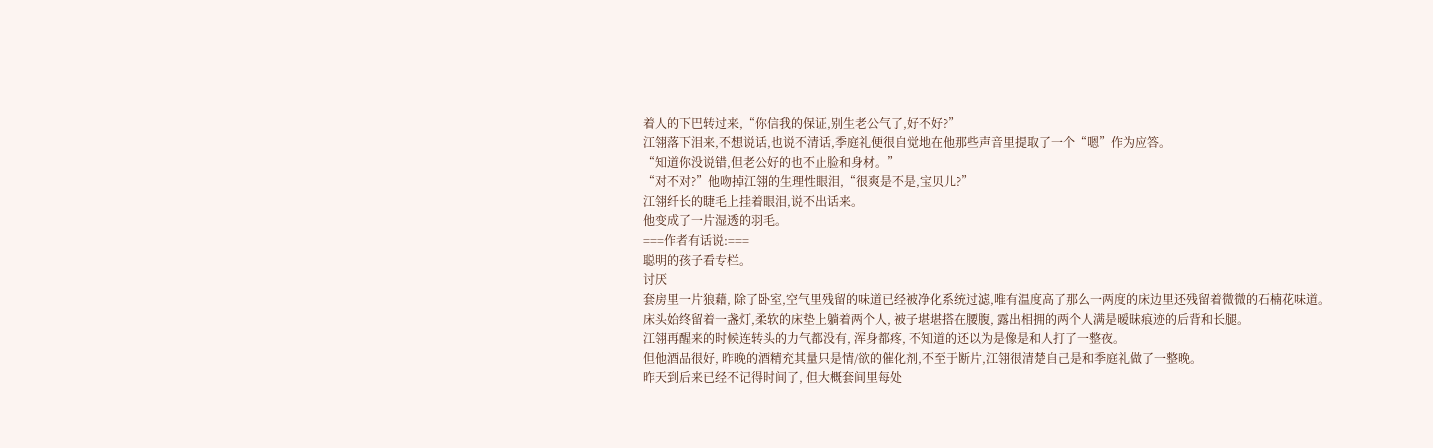着人的下巴转过来,“你信我的保证,别生老公气了,好不好?”
江翎落下泪来,不想说话,也说不清话,季庭礼便很自觉地在他那些声音里提取了一个“嗯”作为应答。
“知道你没说错,但老公好的也不止脸和身材。”
“对不对?”他吻掉江翎的生理性眼泪,“很爽是不是,宝贝儿?”
江翎纤长的睫毛上挂着眼泪,说不出话来。
他变成了一片湿透的羽毛。
===作者有话说:===
聪明的孩子看专栏。
讨厌
套房里一片狼藉, 除了卧室,空气里残留的味道已经被净化系统过滤,唯有温度高了那么一两度的床边里还残留着微微的石楠花味道。
床头始终留着一盏灯,柔软的床垫上躺着两个人, 被子堪堪搭在腰腹, 露出相拥的两个人满是暧昧痕迹的后背和长腿。
江翎再醒来的时候连转头的力气都没有, 浑身都疼, 不知道的还以为是像是和人打了一整夜。
但他酒品很好, 昨晚的酒精充其量只是情/欲的催化剂,不至于断片,江翎很清楚自己是和季庭礼做了一整晚。
昨天到后来已经不记得时间了, 但大概套间里每处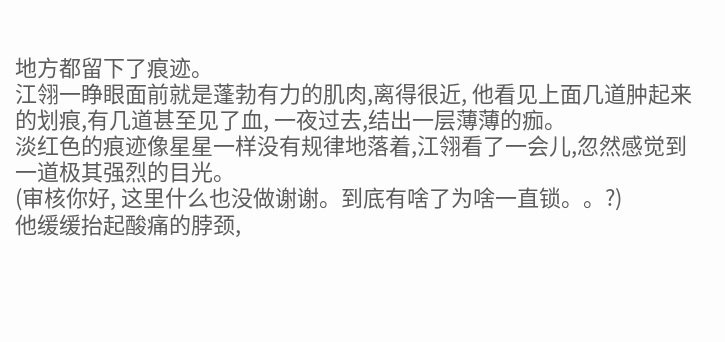地方都留下了痕迹。
江翎一睁眼面前就是蓬勃有力的肌肉,离得很近, 他看见上面几道肿起来的划痕,有几道甚至见了血, 一夜过去,结出一层薄薄的痂。
淡红色的痕迹像星星一样没有规律地落着,江翎看了一会儿,忽然感觉到一道极其强烈的目光。
(审核你好, 这里什么也没做谢谢。到底有啥了为啥一直锁。。?)
他缓缓抬起酸痛的脖颈,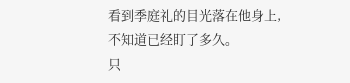看到季庭礼的目光落在他身上,不知道已经盯了多久。
只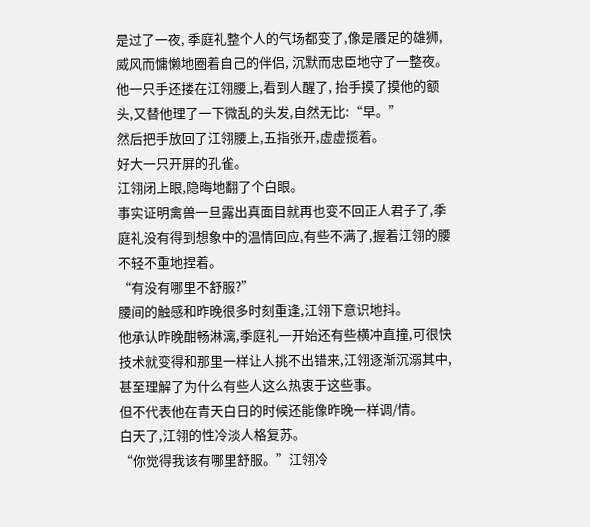是过了一夜, 季庭礼整个人的气场都变了,像是餍足的雄狮, 威风而慵懒地圈着自己的伴侣, 沉默而忠臣地守了一整夜。
他一只手还搂在江翎腰上,看到人醒了, 抬手摸了摸他的额头,又替他理了一下微乱的头发,自然无比:“早。”
然后把手放回了江翎腰上,五指张开,虚虚揽着。
好大一只开屏的孔雀。
江翎闭上眼,隐晦地翻了个白眼。
事实证明禽兽一旦露出真面目就再也变不回正人君子了,季庭礼没有得到想象中的温情回应,有些不满了,握着江翎的腰不轻不重地捏着。
“有没有哪里不舒服?”
腰间的触感和昨晚很多时刻重逢,江翎下意识地抖。
他承认昨晚酣畅淋漓,季庭礼一开始还有些横冲直撞,可很快技术就变得和那里一样让人挑不出错来,江翎逐渐沉溺其中,甚至理解了为什么有些人这么热衷于这些事。
但不代表他在青天白日的时候还能像昨晚一样调/情。
白天了,江翎的性冷淡人格复苏。
“你觉得我该有哪里舒服。”江翎冷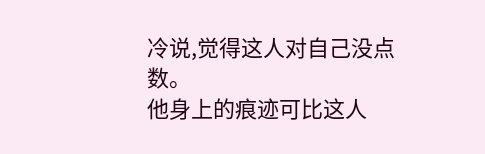冷说,觉得这人对自己没点数。
他身上的痕迹可比这人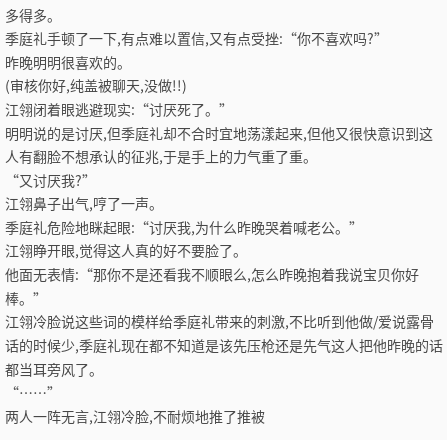多得多。
季庭礼手顿了一下,有点难以置信,又有点受挫:“你不喜欢吗?”
昨晚明明很喜欢的。
(审核你好,纯盖被聊天,没做!!)
江翎闭着眼逃避现实:“讨厌死了。”
明明说的是讨厌,但季庭礼却不合时宜地荡漾起来,但他又很快意识到这人有翻脸不想承认的征兆,于是手上的力气重了重。
“又讨厌我?”
江翎鼻子出气,哼了一声。
季庭礼危险地眯起眼:“讨厌我,为什么昨晚哭着喊老公。”
江翎睁开眼,觉得这人真的好不要脸了。
他面无表情:“那你不是还看我不顺眼么,怎么昨晚抱着我说宝贝你好棒。”
江翎冷脸说这些词的模样给季庭礼带来的刺激,不比听到他做/爱说露骨话的时候少,季庭礼现在都不知道是该先压枪还是先气这人把他昨晚的话都当耳旁风了。
“……”
两人一阵无言,江翎冷脸,不耐烦地推了推被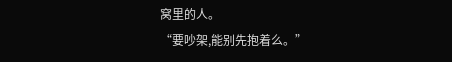窝里的人。
“要吵架,能别先抱着么。”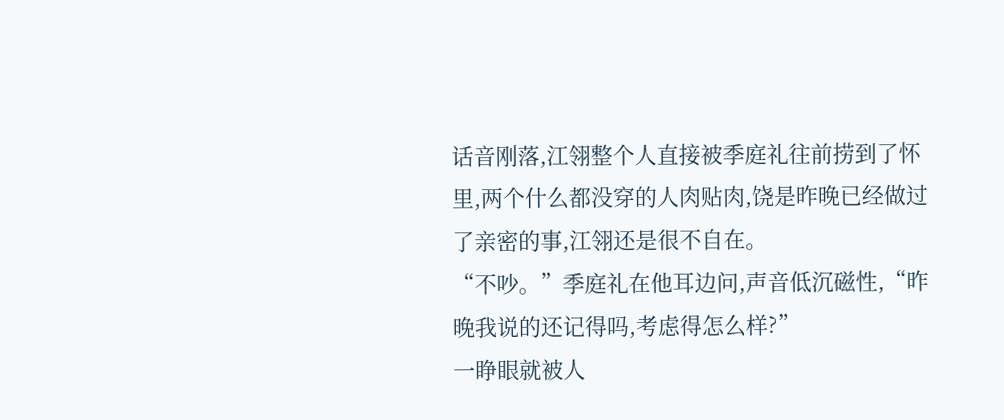话音刚落,江翎整个人直接被季庭礼往前捞到了怀里,两个什么都没穿的人肉贴肉,饶是昨晚已经做过了亲密的事,江翎还是很不自在。
“不吵。”季庭礼在他耳边问,声音低沉磁性,“昨晚我说的还记得吗,考虑得怎么样?”
一睁眼就被人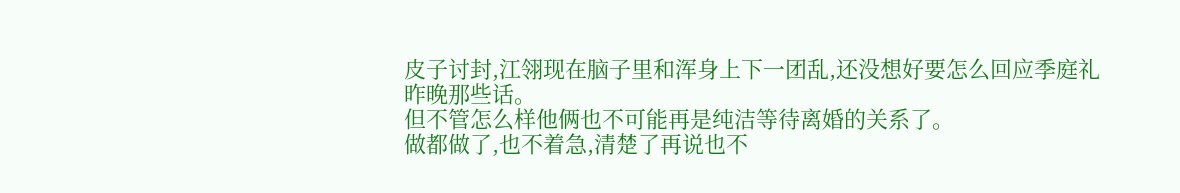皮子讨封,江翎现在脑子里和浑身上下一团乱,还没想好要怎么回应季庭礼昨晚那些话。
但不管怎么样他俩也不可能再是纯洁等待离婚的关系了。
做都做了,也不着急,清楚了再说也不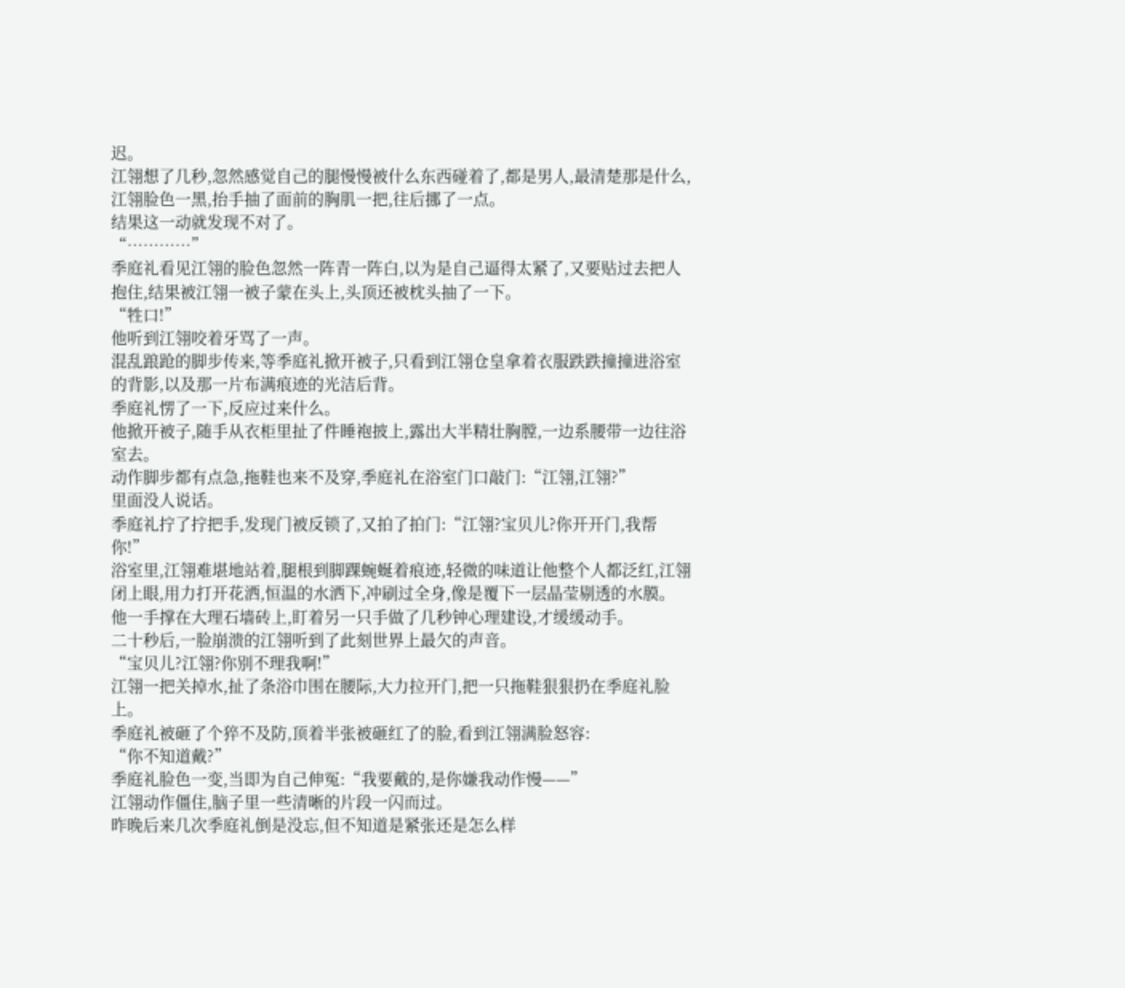迟。
江翎想了几秒,忽然感觉自己的腿慢慢被什么东西碰着了,都是男人,最清楚那是什么,江翎脸色一黑,抬手抽了面前的胸肌一把,往后挪了一点。
结果这一动就发现不对了。
“…………”
季庭礼看见江翎的脸色忽然一阵青一阵白,以为是自己逼得太紧了,又要贴过去把人抱住,结果被江翎一被子蒙在头上,头顶还被枕头抽了一下。
“牲口!”
他听到江翎咬着牙骂了一声。
混乱踉跄的脚步传来,等季庭礼掀开被子,只看到江翎仓皇拿着衣服跌跌撞撞进浴室的背影,以及那一片布满痕迹的光洁后背。
季庭礼愣了一下,反应过来什么。
他掀开被子,随手从衣柜里扯了件睡袍披上,露出大半精壮胸膛,一边系腰带一边往浴室去。
动作脚步都有点急,拖鞋也来不及穿,季庭礼在浴室门口敲门:“江翎,江翎?”
里面没人说话。
季庭礼拧了拧把手,发现门被反锁了,又拍了拍门:“江翎?宝贝儿?你开开门,我帮你!”
浴室里,江翎难堪地站着,腿根到脚踝蜿蜒着痕迹,轻微的味道让他整个人都泛红,江翎闭上眼,用力打开花洒,恒温的水洒下,冲刷过全身,像是覆下一层晶莹剔透的水膜。
他一手撑在大理石墙砖上,盯着另一只手做了几秒钟心理建设,才缓缓动手。
二十秒后,一脸崩溃的江翎听到了此刻世界上最欠的声音。
“宝贝儿?江翎?你别不理我啊!”
江翎一把关掉水,扯了条浴巾围在腰际,大力拉开门,把一只拖鞋狠狠扔在季庭礼脸上。
季庭礼被砸了个猝不及防,顶着半张被砸红了的脸,看到江翎满脸怒容:
“你不知道戴?”
季庭礼脸色一变,当即为自己伸冤:“我要戴的,是你嫌我动作慢——”
江翎动作僵住,脑子里一些清晰的片段一闪而过。
昨晚后来几次季庭礼倒是没忘,但不知道是紧张还是怎么样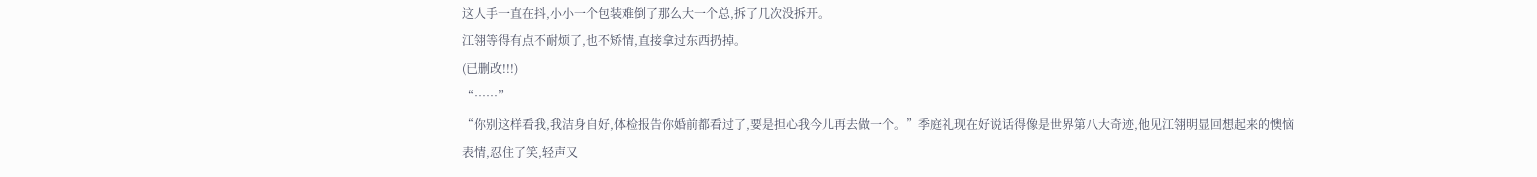这人手一直在抖,小小一个包装难倒了那么大一个总,拆了几次没拆开。
江翎等得有点不耐烦了,也不矫情,直接拿过东西扔掉。
(已删改!!!)
“……”
“你别这样看我,我洁身自好,体检报告你婚前都看过了,要是担心我今儿再去做一个。”季庭礼现在好说话得像是世界第八大奇迹,他见江翎明显回想起来的懊恼表情,忍住了笑,轻声又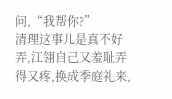问,“我帮你?”
清理这事儿是真不好弄,江翎自己又羞耻弄得又疼,换成季庭礼来,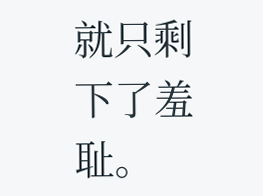就只剩下了羞耻。